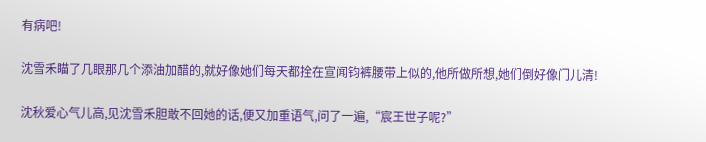有病吧!

沈雪禾瞄了几眼那几个添油加醋的,就好像她们每天都拴在宣闻钧裤腰带上似的,他所做所想,她们倒好像门儿清!

沈秋爱心气儿高,见沈雪禾胆敢不回她的话,便又加重语气,问了一遍,“宸王世子呢?”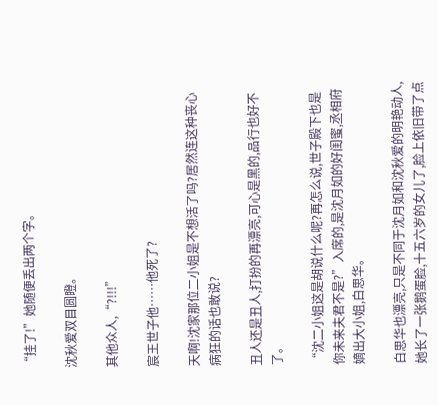“挂了!”她随便丢出两个字。

沈秋爱双目圆瞪。

其他众人,“?!!!”

宸王世子他……他死了?

天啊!沈家那位二小姐是不想活了吗?居然连这种丧心病狂的话也敢说?

丑人还是丑人,打扮的再漂亮,可心是黑的,品行也好不了。

“沈二小姐这是胡说什么呢?再怎么说,世子殿下也是你未来夫君不是?”入席的,是沈月如的好闺蜜,丞相府嫡出大小姐,白思华。

白思华也漂亮,只是不同于沈月如和沈秋爱的明艳动人,她长了一张鹅蛋脸,十五六岁的女儿了,脸上依旧带了点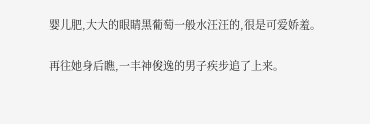婴儿肥,大大的眼睛黑葡萄一般水汪汪的,很是可爱娇羞。

再往她身后瞧,一丰神俊逸的男子疾步追了上来。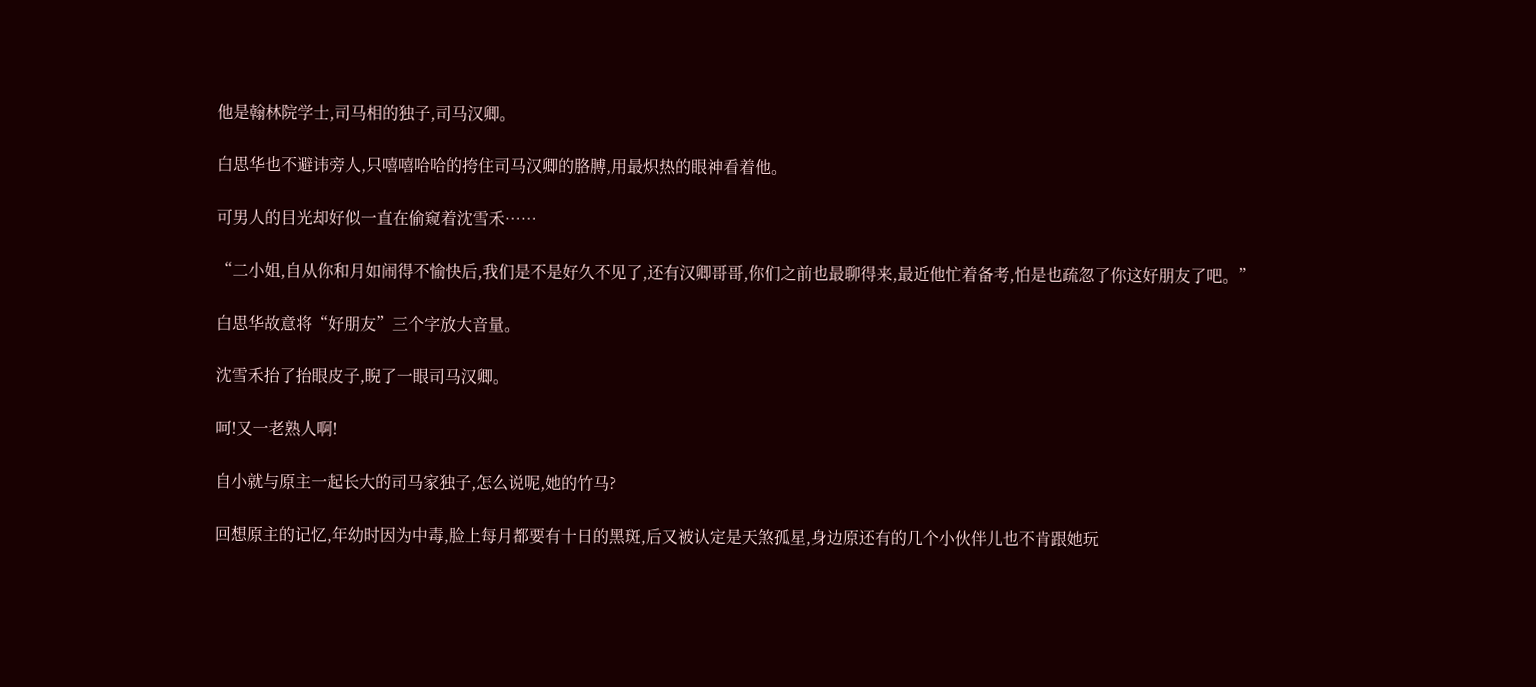他是翰林院学士,司马相的独子,司马汉卿。

白思华也不避讳旁人,只嘻嘻哈哈的挎住司马汉卿的胳膊,用最炽热的眼神看着他。

可男人的目光却好似一直在偷窥着沈雪禾……

“二小姐,自从你和月如闹得不愉快后,我们是不是好久不见了,还有汉卿哥哥,你们之前也最聊得来,最近他忙着备考,怕是也疏忽了你这好朋友了吧。”

白思华故意将“好朋友”三个字放大音量。

沈雪禾抬了抬眼皮子,睨了一眼司马汉卿。

呵!又一老熟人啊!

自小就与原主一起长大的司马家独子,怎么说呢,她的竹马?

回想原主的记忆,年幼时因为中毒,脸上每月都要有十日的黑斑,后又被认定是天煞孤星,身边原还有的几个小伙伴儿也不肯跟她玩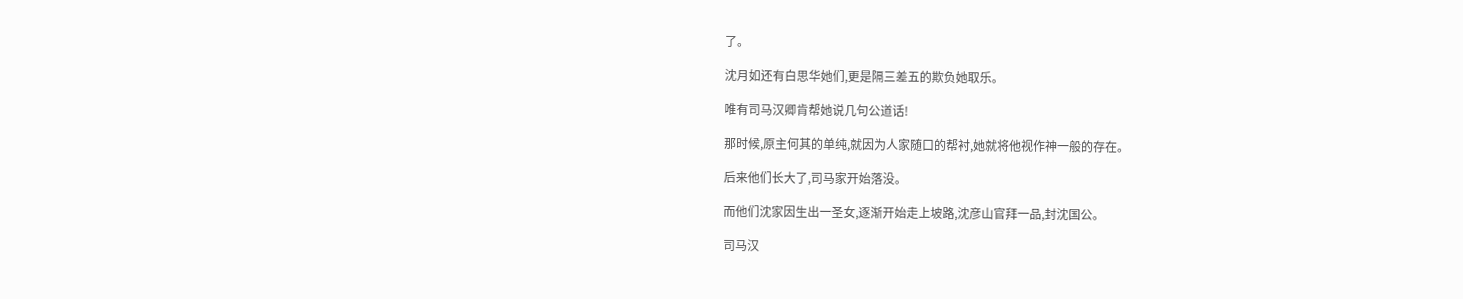了。

沈月如还有白思华她们,更是隔三差五的欺负她取乐。

唯有司马汉卿肯帮她说几句公道话!

那时候,原主何其的单纯,就因为人家随口的帮衬,她就将他视作神一般的存在。

后来他们长大了,司马家开始落没。

而他们沈家因生出一圣女,逐渐开始走上坡路,沈彦山官拜一品,封沈国公。

司马汉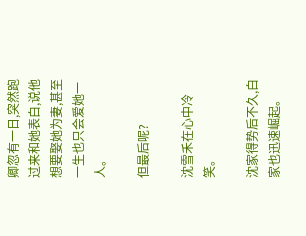卿忽有一日,突然跑过来和她表白,说他想要娶她为妻,甚至一生也只会爱她一人。

但最后呢?

沈雪禾在心中冷笑。

沈家得势后不久,白家也迅速崛起。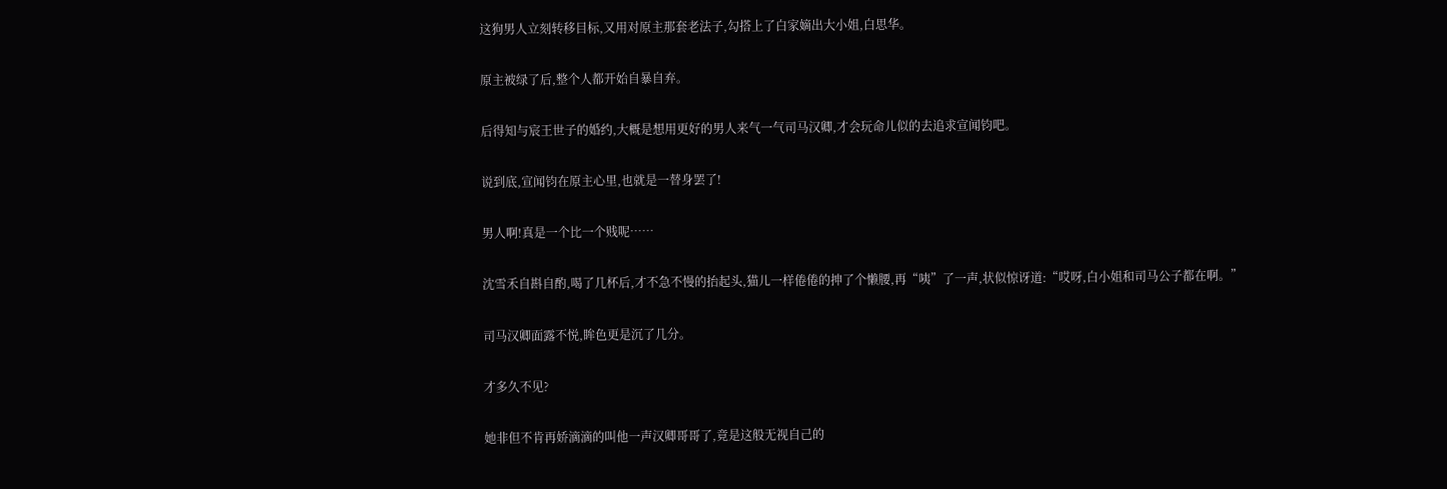这狗男人立刻转移目标,又用对原主那套老法子,勾搭上了白家嫡出大小姐,白思华。

原主被绿了后,整个人都开始自暴自弃。

后得知与宸王世子的婚约,大概是想用更好的男人来气一气司马汉卿,才会玩命儿似的去追求宣闻钧吧。

说到底,宣闻钧在原主心里,也就是一替身罢了!

男人啊!真是一个比一个贱呢……

沈雪禾自斟自酌,喝了几杯后,才不急不慢的抬起头,猫儿一样倦倦的抻了个懒腰,再“咦”了一声,状似惊讶道:“哎呀,白小姐和司马公子都在啊。”

司马汉卿面露不悦,眸色更是沉了几分。

才多久不见?

她非但不肯再娇滴滴的叫他一声汉卿哥哥了,竟是这般无视自己的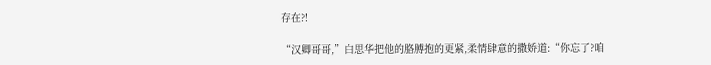存在?!

“汉卿哥哥,”白思华把他的胳膊抱的更紧,柔情肆意的撒娇道:“你忘了?咱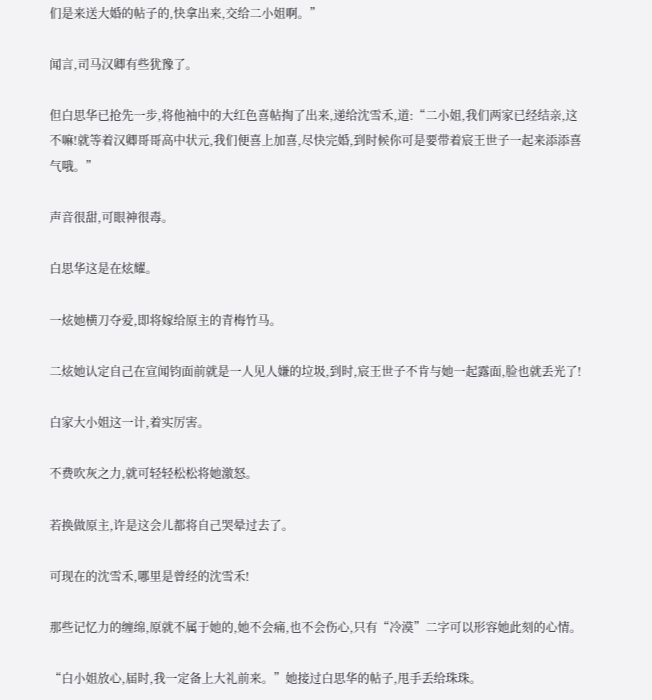们是来送大婚的帖子的,快拿出来,交给二小姐啊。”

闻言,司马汉卿有些犹豫了。

但白思华已抢先一步,将他袖中的大红色喜帖掏了出来,递给沈雪禾,道:“二小姐,我们两家已经结亲,这不嘛!就等着汉卿哥哥高中状元,我们便喜上加喜,尽快完婚,到时候你可是要带着宸王世子一起来添添喜气哦。”

声音很甜,可眼神很毒。

白思华这是在炫耀。

一炫她横刀夺爱,即将嫁给原主的青梅竹马。

二炫她认定自己在宣闻钧面前就是一人见人嫌的垃圾,到时,宸王世子不肯与她一起露面,脸也就丢光了!

白家大小姐这一计,着实厉害。

不费吹灰之力,就可轻轻松松将她激怒。

若换做原主,许是这会儿都将自己哭晕过去了。

可现在的沈雪禾,哪里是曾经的沈雪禾!

那些记忆力的缠绵,原就不属于她的,她不会痛,也不会伤心,只有“冷漠”二字可以形容她此刻的心情。

“白小姐放心,届时,我一定备上大礼前来。”她接过白思华的帖子,甩手丢给珠珠。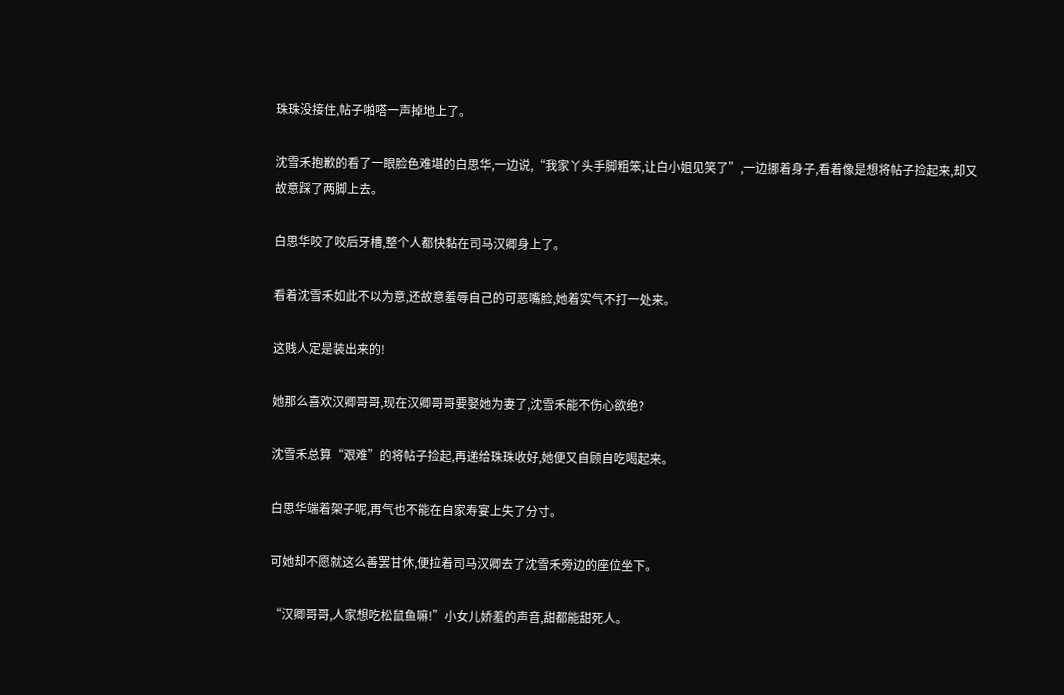珠珠没接住,帖子啪嗒一声掉地上了。

沈雪禾抱歉的看了一眼脸色难堪的白思华,一边说,“我家丫头手脚粗笨,让白小姐见笑了”,一边挪着身子,看着像是想将帖子捡起来,却又故意踩了两脚上去。

白思华咬了咬后牙槽,整个人都快黏在司马汉卿身上了。

看着沈雪禾如此不以为意,还故意羞辱自己的可恶嘴脸,她着实气不打一处来。

这贱人定是装出来的!

她那么喜欢汉卿哥哥,现在汉卿哥哥要娶她为妻了,沈雪禾能不伤心欲绝?

沈雪禾总算“艰难”的将帖子捡起,再递给珠珠收好,她便又自顾自吃喝起来。

白思华端着架子呢,再气也不能在自家寿宴上失了分寸。

可她却不愿就这么善罢甘休,便拉着司马汉卿去了沈雪禾旁边的座位坐下。

“汉卿哥哥,人家想吃松鼠鱼嘛!”小女儿娇羞的声音,甜都能甜死人。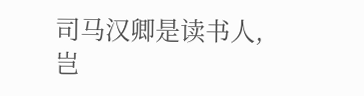司马汉卿是读书人,岂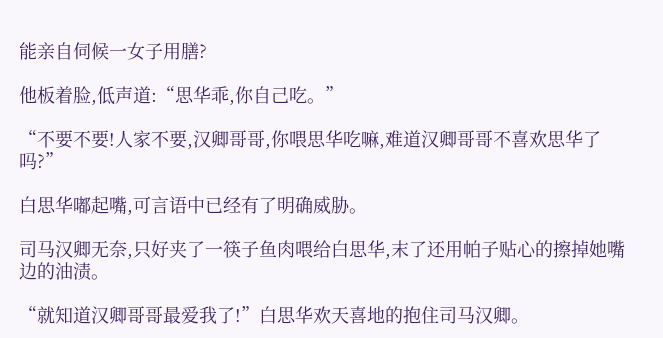能亲自伺候一女子用膳?

他板着脸,低声道:“思华乖,你自己吃。”

“不要不要!人家不要,汉卿哥哥,你喂思华吃嘛,难道汉卿哥哥不喜欢思华了吗?”

白思华嘟起嘴,可言语中已经有了明确威胁。

司马汉卿无奈,只好夹了一筷子鱼肉喂给白思华,末了还用帕子贴心的擦掉她嘴边的油渍。

“就知道汉卿哥哥最爱我了!”白思华欢天喜地的抱住司马汉卿。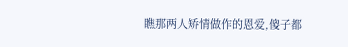瞧那两人矫情做作的恩爱,傻子都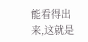能看得出来,这就是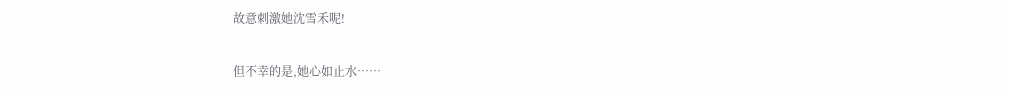故意刺激她沈雪禾呢!

但不幸的是,她心如止水……